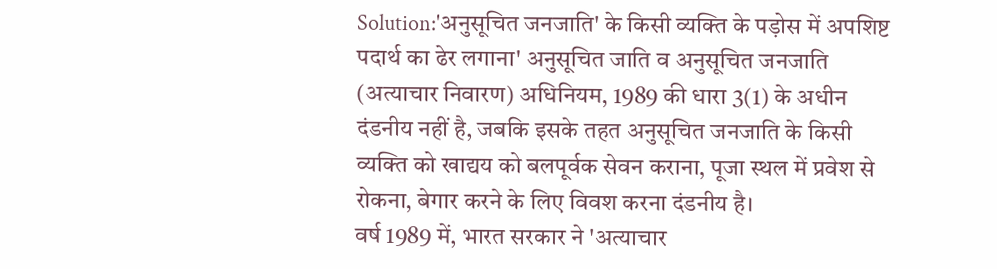Solution:'अनुसूचित जनजाति' के किसी व्यक्ति के पड़ोस में अपशिष्ट पदार्थ का ढेर लगाना' अनुसूचित जाति व अनुसूचित जनजाति (अत्याचार निवारण) अधिनियम, 1989 की धारा 3(1) के अधीन दंडनीय नहीं है, जबकि इसके तहत अनुसूचित जनजाति के किसी व्यक्ति को खाद्यय को बलपूर्वक सेवन कराना, पूजा स्थल में प्रवेश से रोकना, बेगार करने के लिए विवश करना दंडनीय है।
वर्ष 1989 में, भारत सरकार ने 'अत्याचार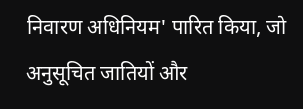निवारण अधिनियम' पारित किया, जो अनुसूचित जातियों और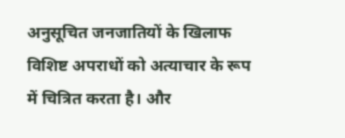अनुसूचित जनजातियों के खिलाफ विशिष्ट अपराधों को अत्याचार के रूप में चित्रित करता है। और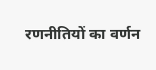रणनीतियों का वर्णन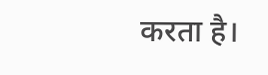करता है।